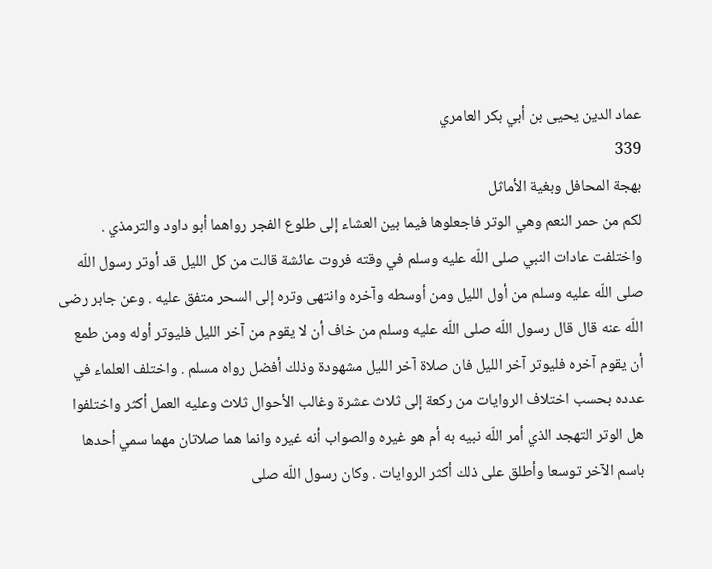عماد الدين يحيى بن أبي بكر العامري
339
بهجة المحافل وبغية الأماثل
لكم من حمر النعم وهي الوتر فاجعلوها فيما بين العشاء إلى طلوع الفجر رواهما أبو داود والترمذي . واختلفت عادات النبي صلى اللّه عليه وسلم في وقته فروت عائشة قالت من كل الليل قد أوتر رسول اللّه صلى اللّه عليه وسلم من أول الليل ومن أوسطه وآخره وانتهى وتره إلى السحر متفق عليه . وعن جابر رضى اللّه عنه قال قال رسول اللّه صلى اللّه عليه وسلم من خاف أن لا يقوم من آخر الليل فليوتر أوله ومن طمع أن يقوم آخره فليوتر آخر الليل فان صلاة آخر الليل مشهودة وذلك أفضل رواه مسلم . واختلف العلماء في عدده بحسب اختلاف الروايات من ركعة إلى ثلاث عشرة وغالب الأحوال ثلاث وعليه العمل أكثر واختلفوا هل الوتر التهجد الذي أمر اللّه نبيه به أم هو غيره والصواب أنه غيره وانما هما صلاتان مهما سمي أحدها باسم الآخر توسعا وأطلق على ذلك أكثر الروايات . وكان رسول اللّه صلى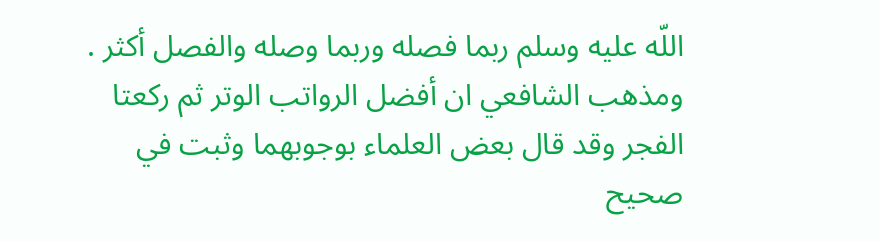اللّه عليه وسلم ربما فصله وربما وصله والفصل أكثر . ومذهب الشافعي ان أفضل الرواتب الوتر ثم ركعتا الفجر وقد قال بعض العلماء بوجوبهما وثبت في صحيح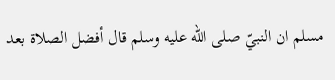مسلم ان النبيّ صلى اللّه عليه وسلم قال أفضل الصلاة بعد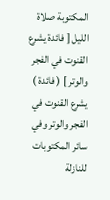المكتوبة صلاة الليل [ فائدة يشرع القنوت في الفجر والوتر ] ( فائدة ) يشرع القنوت في الفجر والوتر وفي سائر المكتوبات للنازلة